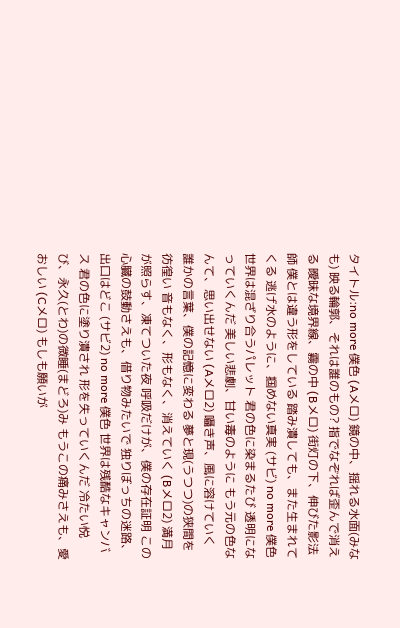タイトル:no more 僕色 (Aメロ) 鏡の中、揺れる水面(みなも) 映る輪郭、それは誰のもの? 指でなぞれば歪んで消える 曖昧な境界線、霧の中 (Bメロ) 街灯の下、伸びた影法師 僕とは違う形をしている 踏み潰しても、また生まれてくる 逃げ水のように、掴めない真実 (サビ) no more 僕色 世界は混ざり合うパレット 君の色に染まるたび 透明になっていくんだ 美しい悲劇、甘い毒のように もう元の色なんて、思い出せない (Aメロ2) 囁き声、風に溶けていく 誰かの言葉、僕の記憶に変わる 夢と現(うつつ)の狭間を彷徨い 音もなく、形もなく、消えていく (Bメロ2) 満月が照らす、凍てついた夜 呼吸だけが、僕の存在証明 この心臓の鼓動さえも、借り物みたいで 独りぼっちの迷路、出口はどこ (サビ2) no more 僕色 世界は残酷なキャンバス 君の色に塗り潰され 形を失っていくんだ 冷たい悦び、永久(とわ)の微睡(まどろ)み もうこの痛みさえも、愛おしい (Cメロ) もしも願いが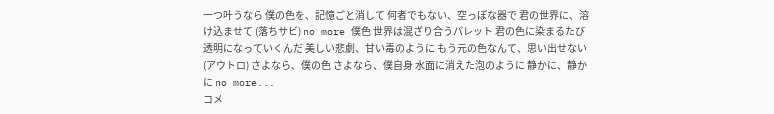一つ叶うなら 僕の色を、記憶ごと消して 何者でもない、空っぽな器で 君の世界に、溶け込ませて (落ちサビ) no more 僕色 世界は混ざり合うパレット 君の色に染まるたび 透明になっていくんだ 美しい悲劇、甘い毒のように もう元の色なんて、思い出せない (アウトロ) さよなら、僕の色 さよなら、僕自身 水面に消えた泡のように 静かに、静かに no more...
コメ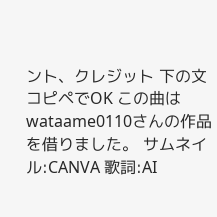ント、クレジット 下の文コピペでOK この曲はwataame0110さんの作品を借りました。 サムネイル:CANVA 歌詞:AI